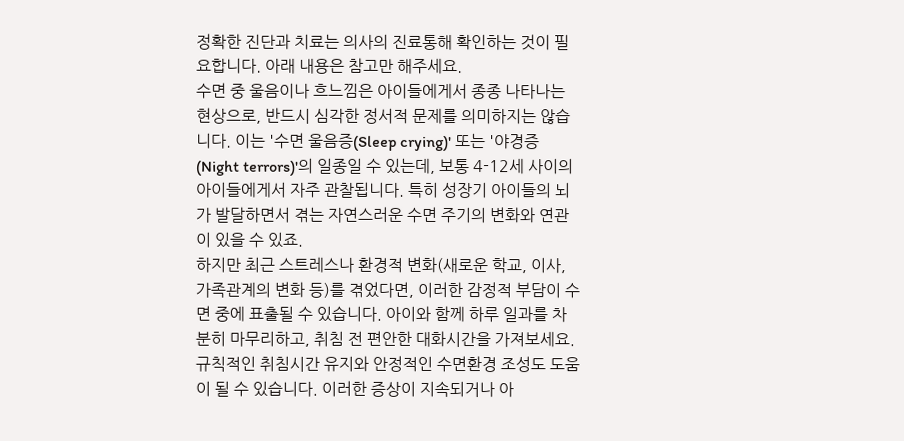정확한 진단과 치료는 의사의 진료통해 확인하는 것이 필요합니다. 아래 내용은 참고만 해주세요.
수면 중 울음이나 흐느낌은 아이들에게서 종종 나타나는 현상으로, 반드시 심각한 정서적 문제를 의미하지는 않습니다. 이는 '수면 울음증(Sleep crying)' 또는 '야경증(Night terrors)'의 일종일 수 있는데, 보통 4-12세 사이의 아이들에게서 자주 관찰됩니다. 특히 성장기 아이들의 뇌가 발달하면서 겪는 자연스러운 수면 주기의 변화와 연관이 있을 수 있죠.
하지만 최근 스트레스나 환경적 변화(새로운 학교, 이사, 가족관계의 변화 등)를 겪었다면, 이러한 감정적 부담이 수면 중에 표출될 수 있습니다. 아이와 함께 하루 일과를 차분히 마무리하고, 취침 전 편안한 대화시간을 가져보세요. 규칙적인 취침시간 유지와 안정적인 수면환경 조성도 도움이 될 수 있습니다. 이러한 증상이 지속되거나 아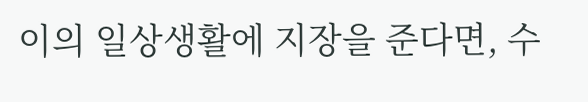이의 일상생활에 지장을 준다면, 수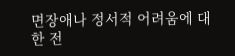면장애나 정서적 어려움에 대한 전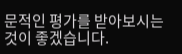문적인 평가를 받아보시는 것이 좋겠습니다.